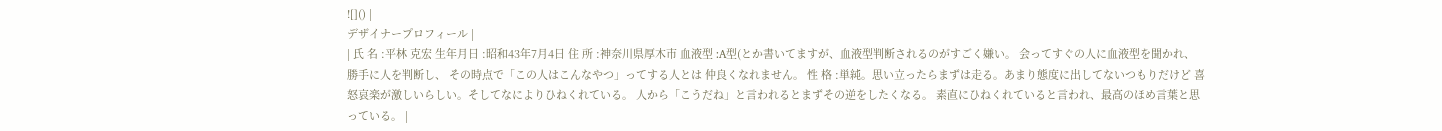![]() |
デザイナープロフィール |
| 氏 名 :平林 克宏 生年月日 :昭和43年7月4日 住 所 :神奈川県厚木市 血液型 :A型(とか書いてますが、血液型判断されるのがすごく嫌い。 会ってすぐの人に血液型を聞かれ、勝手に人を判断し、 その時点で「この人はこんなやつ」ってする人とは 仲良くなれません。 性 格 :単純。思い立ったらまずは走る。あまり態度に出してないつもりだけど 喜怒哀楽が激しいらしい。そしてなによりひねくれている。 人から「こうだね」と言われるとまずその逆をしたくなる。 素直にひねくれていると言われ、最高のほめ言葉と思っている。 |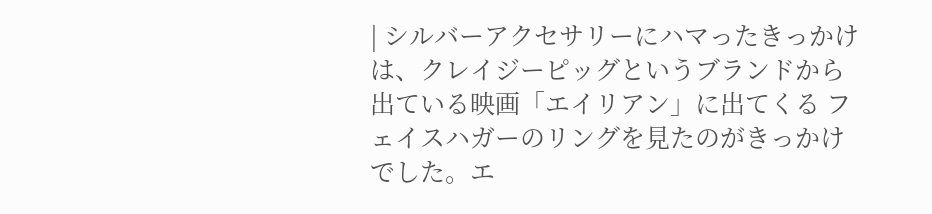| シルバーアクセサリーにハマったきっかけは、クレイジーピッグというブランドから出ている映画「エイリアン」に出てくる フェイスハガーのリングを見たのがきっかけでした。エ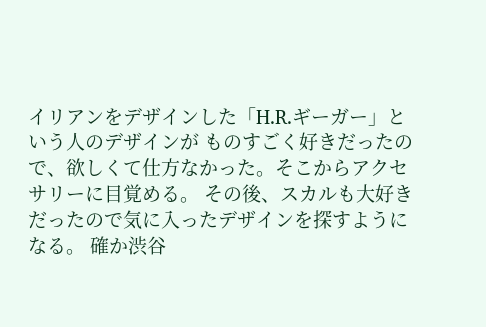イリアンをデザインした「H.R.ギーガー」という人のデザインが ものすごく好きだったので、欲しくて仕方なかった。そこからアクセサリーに目覚める。 その後、スカルも大好きだったので気に入ったデザインを探すようになる。 確か渋谷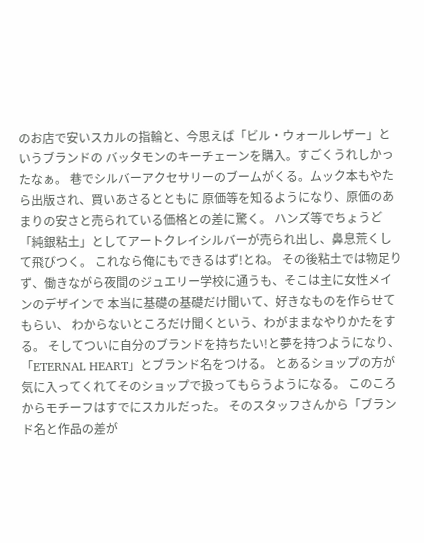のお店で安いスカルの指輪と、今思えば「ビル・ウォールレザー」というブランドの バッタモンのキーチェーンを購入。すごくうれしかったなぁ。 巷でシルバーアクセサリーのブームがくる。ムック本もやたら出版され、買いあさるとともに 原価等を知るようになり、原価のあまりの安さと売られている価格との差に驚く。 ハンズ等でちょうど「純銀粘土」としてアートクレイシルバーが売られ出し、鼻息荒くして飛びつく。 これなら俺にもできるはず!とね。 その後粘土では物足りず、働きながら夜間のジュエリー学校に通うも、そこは主に女性メインのデザインで 本当に基礎の基礎だけ聞いて、好きなものを作らせてもらい、 わからないところだけ聞くという、わがままなやりかたをする。 そしてついに自分のブランドを持ちたい!と夢を持つようになり、「ETERNAL HEART」とブランド名をつける。 とあるショップの方が気に入ってくれてそのショップで扱ってもらうようになる。 このころからモチーフはすでにスカルだった。 そのスタッフさんから「ブランド名と作品の差が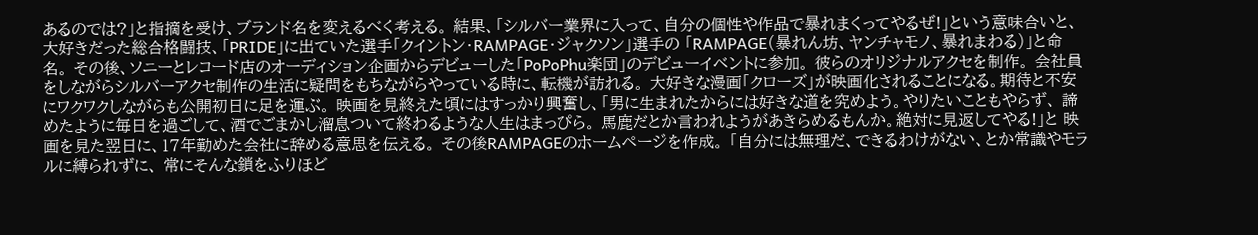あるのでは?」と指摘を受け、ブランド名を変えるべく考える。 結果、「シルバー業界に入って、自分の個性や作品で暴れまくってやるぜ!」という意味合いと、 大好きだった総合格闘技、「PRIDE」に出ていた選手「クイントン・RAMPAGE・ジャクソン」選手の 「RAMPAGE(暴れん坊、ヤンチャモノ、暴れまわる)」と命名。 その後、ソニーとレコード店のオーディション企画からデビューした「PoPoPhu楽団」のデビューイベントに参加。 彼らのオリジナルアクセを制作。 会社員をしながらシルバーアクセ制作の生活に疑問をもちながらやっている時に、転機が訪れる。 大好きな漫画「クローズ」が映画化されることになる。期待と不安にワクワクしながらも公開初日に足を運ぶ。 映画を見終えた頃にはすっかり興奮し、「男に生まれたからには好きな道を究めよう。やりたいこともやらず、 諦めたように毎日を過ごして、酒でごまかし溜息ついて終わるような人生はまっぴら。 馬鹿だとか言われようがあきらめるもんか。絶対に見返してやる!」と 映画を見た翌日に、17年勤めた会社に辞める意思を伝える。 その後RAMPAGEのホームページを作成。 「自分には無理だ、できるわけがない、とか常識やモラルに縛られずに、 常にそんな鎖をふりほど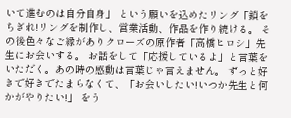いて進むのは自分自身」 という願いを込めたリング「鎖をちぎれ!リングを制作し、営業活動、作品を作り続ける。 その後色々なご縁がありクローズの原作者「高橋ヒロシ」先生にお会いする。 お話をして「応援しているよ」と言葉をいただく。あの時の感動は言葉じゃ言えません。 ずっと好きで好きでたまらなくて、「お会いしたい!いつか先生と何かがやりたい!」 をう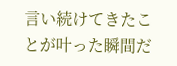言い続けてきたことが叶った瞬間だ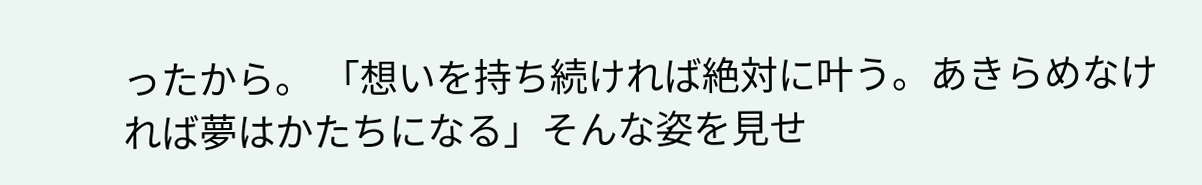ったから。 「想いを持ち続ければ絶対に叶う。あきらめなければ夢はかたちになる」そんな姿を見せ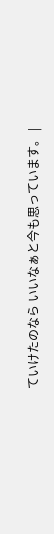ていけたのなら いいなぁと今も思っています。 |